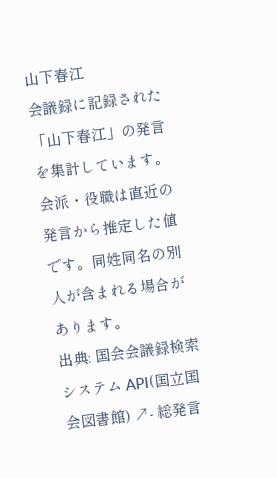山下春江
会議録に記録された「山下春江」の発言を集計しています。会派・役職は直近の発言から推定した値です。同姓同名の別人が含まれる場合があります。
出典: 国会会議録検索システム API(国立国会図書館) ↗- 総発言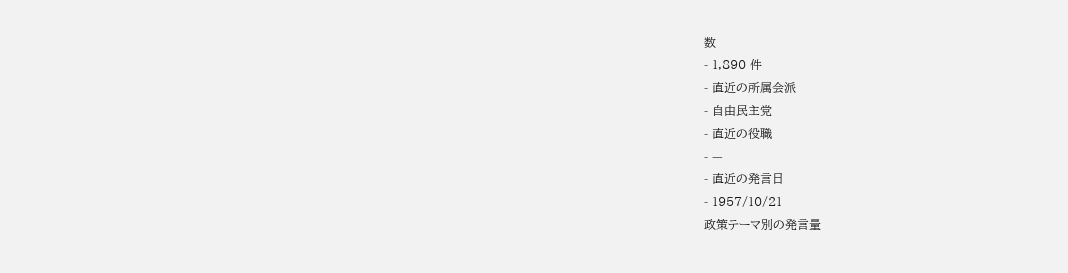数
- 1,890 件
- 直近の所属会派
- 自由民主党
- 直近の役職
- —
- 直近の発言日
- 1957/10/21
政策テーマ別の発言量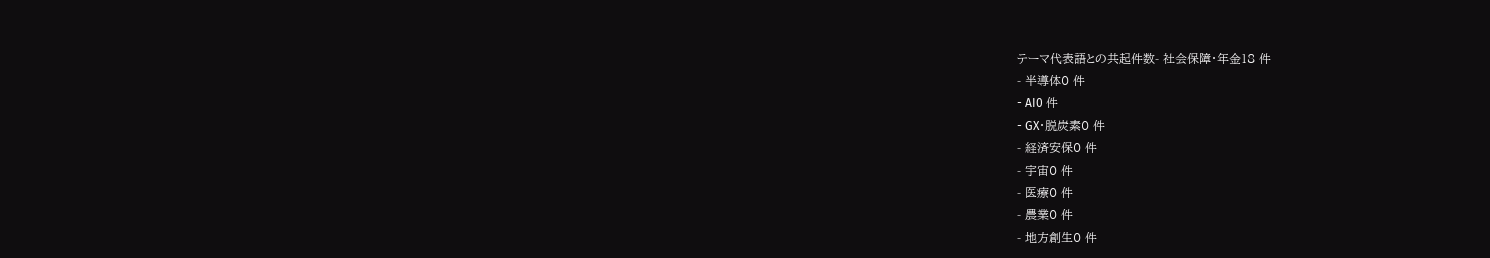テーマ代表語との共起件数- 社会保障・年金18 件
- 半導体0 件
- AI0 件
- GX・脱炭素0 件
- 経済安保0 件
- 宇宙0 件
- 医療0 件
- 農業0 件
- 地方創生0 件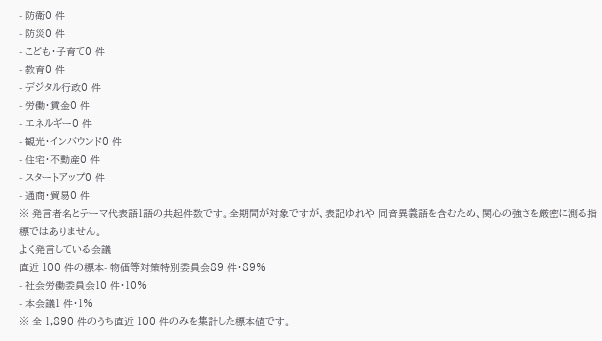- 防衛0 件
- 防災0 件
- こども・子育て0 件
- 教育0 件
- デジタル行政0 件
- 労働・賃金0 件
- エネルギー0 件
- 観光・インバウンド0 件
- 住宅・不動産0 件
- スタートアップ0 件
- 通商・貿易0 件
※ 発言者名とテーマ代表語1語の共起件数です。全期間が対象ですが、表記ゆれや 同音異義語を含むため、関心の強さを厳密に測る指標ではありません。
よく発言している会議
直近 100 件の標本- 物価等対策特別委員会89 件・89%
- 社会労働委員会10 件・10%
- 本会議1 件・1%
※ 全 1,890 件のうち直近 100 件のみを集計した標本値です。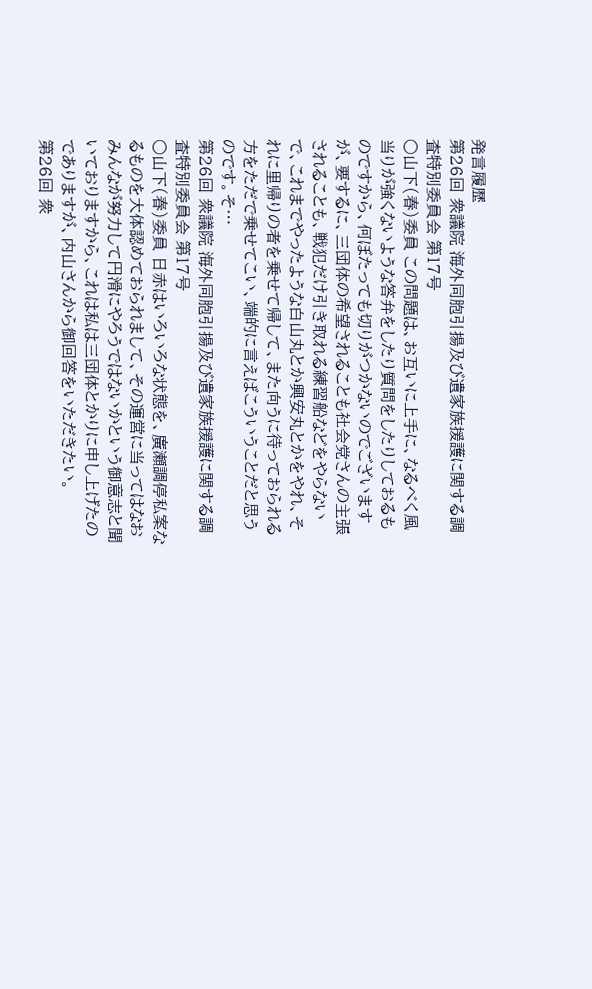発言履歴
第26回 衆議院 海外同胞引揚及び遺家族援護に関する調査特別委員会 第17号
○山下(春)委員 この問題は、お互いに上手に、なるべく風当りが強くないような答弁をしたり質問をしたりしておるものですから、何ぼたっても切りがつかないのでございますが、要するに、三団体の希望されることも社会党さんの主張されることも、戦犯だけ引き取れる練習船などをやらないで、これまでやったような白山丸とか興安丸とかをやれ、それに里帰りの者を乗せて帰して、また向うに待っておられる方をただで乗せてこい、端的に言えばこういうことだと思うのです。そ…
第26回 衆議院 海外同胞引揚及び遺家族援護に関する調査特別委員会 第17号
○山下(春)委員 日赤はいろいろな状態を、廣瀬調停私案なるものを大体認めておられまして、その運営に当ってはなおみんなが努力して円滑にやろうではないかという御意志と聞いておりますから、これは私は三団体とかりに申し上げたのでありますが、内山さんから御回答をいただきたい。
第26回 衆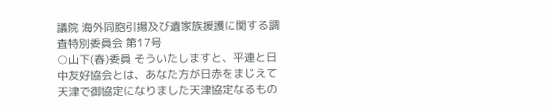議院 海外同胞引揚及び遺家族援護に関する調査特別委員会 第17号
○山下(春)委員 そういたしますと、平連と日中友好協会とは、あなた方が日赤をまじえて天津で御協定になりました天津協定なるもの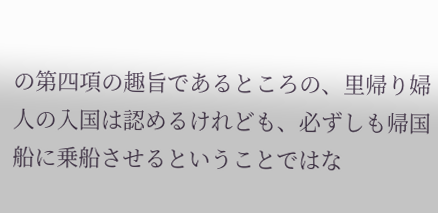の第四項の趣旨であるところの、里帰り婦人の入国は認めるけれども、必ずしも帰国船に乗船させるということではな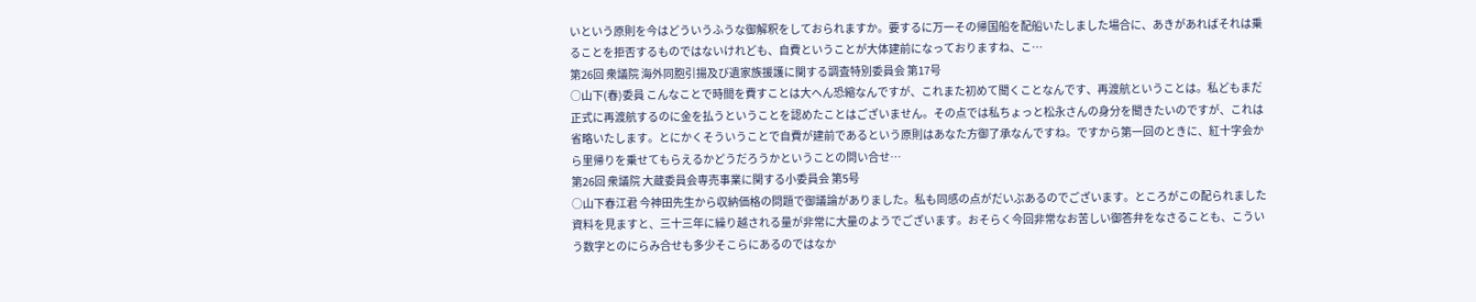いという原則を今はどういうふうな御解釈をしておられますか。要するに万一その帰国船を配船いたしました場合に、あきがあればそれは乗ることを拒否するものではないけれども、自費ということが大体建前になっておりますね、こ…
第26回 衆議院 海外同胞引揚及び遺家族援護に関する調査特別委員会 第17号
○山下(春)委員 こんなことで時間を費すことは大へん恐縮なんですが、これまた初めて聞くことなんです、再渡航ということは。私どもまだ正式に再渡航するのに金を払うということを認めたことはございません。その点では私ちょっと松永さんの身分を聞きたいのですが、これは省略いたします。とにかくそういうことで自費が建前であるという原則はあなた方御了承なんですね。ですから第一回のときに、紅十字会から里帰りを乗せてもらえるかどうだろうかということの問い合せ…
第26回 衆議院 大蔵委員会専売事業に関する小委員会 第5号
○山下春江君 今神田先生から収納価格の問題で御議論がありました。私も同感の点がだいぶあるのでございます。ところがこの配られました資料を見ますと、三十三年に繰り越される量が非常に大量のようでございます。おそらく今回非常なお苦しい御答弁をなさることも、こういう数字とのにらみ合せも多少そこらにあるのではなか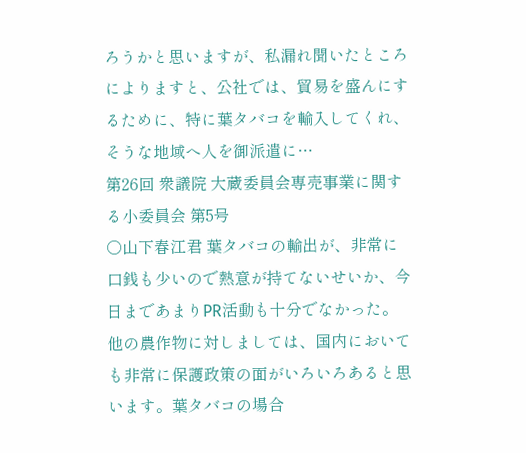ろうかと思いますが、私漏れ聞いたところによりますと、公社では、貿易を盛んにするために、特に葉タバコを輸入してくれ、そうな地域へ人を御派遣に…
第26回 衆議院 大蔵委員会専売事業に関する小委員会 第5号
○山下春江君 葉タバコの輸出が、非常に口銭も少いので熱意が持てないせいか、今日まであまりPR活動も十分でなかった。他の農作物に対しましては、国内においても非常に保護政策の面がいろいろあると思います。葉タバコの場合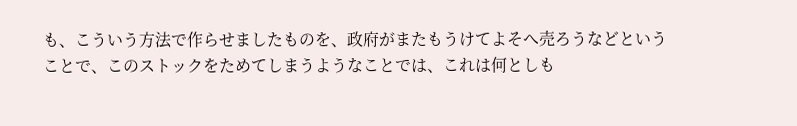も、こういう方法で作らせましたものを、政府がまたもうけてよそへ売ろうなどということで、このストックをためてしまうようなことでは、これは何としも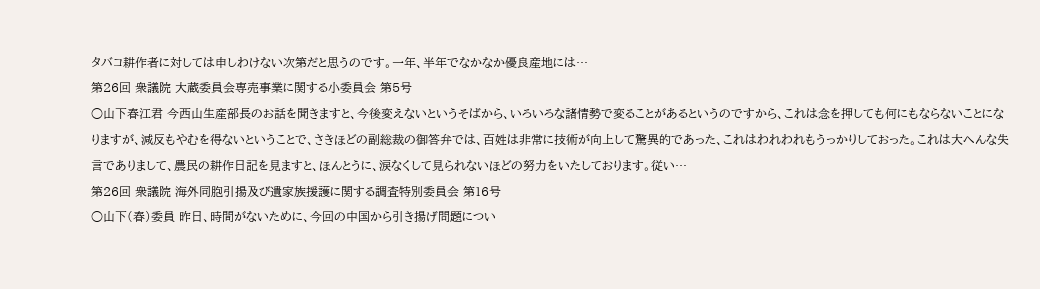タバコ耕作者に対しては申しわけない次第だと思うのです。一年、半年でなかなか優良産地には…
第26回 衆議院 大蔵委員会専売事業に関する小委員会 第5号
○山下春江君 今西山生産部長のお話を聞きますと、今後変えないというそばから、いろいろな諸情勢で変ることがあるというのですから、これは念を押しても何にもならないことになりますが、減反もやむを得ないということで、さきほどの副総裁の御答弁では、百姓は非常に技術が向上して驚異的であった、これはわれわれもうっかりしておった。これは大へんな失言でありまして、農民の耕作日記を見ますと、ほんとうに、涙なくして見られないほどの努力をいたしております。従い…
第26回 衆議院 海外同胞引揚及び遺家族援護に関する調査特別委員会 第16号
○山下(春)委員 昨日、時間がないために、今回の中国から引き揚げ問題につい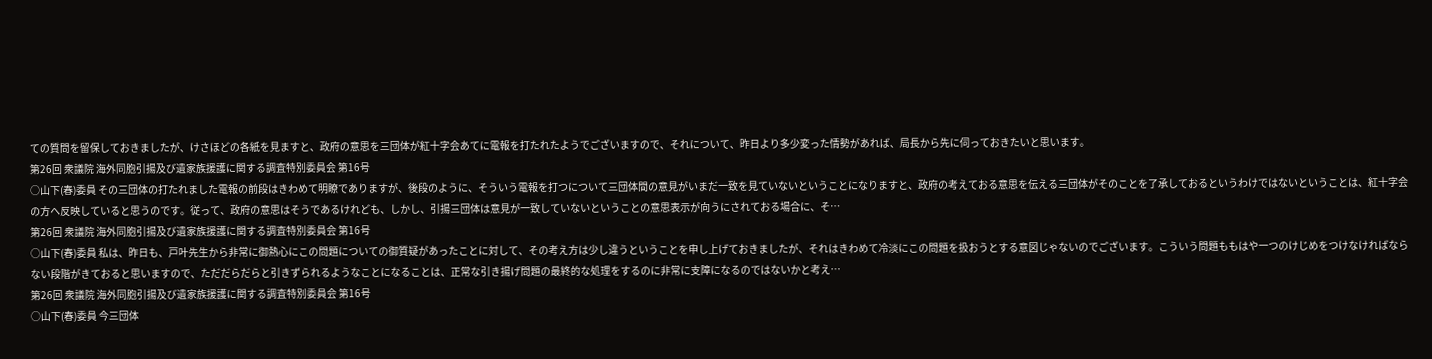ての質問を留保しておきましたが、けさほどの各紙を見ますと、政府の意思を三団体が紅十字会あてに電報を打たれたようでございますので、それについて、昨日より多少変った情勢があれば、局長から先に伺っておきたいと思います。
第26回 衆議院 海外同胞引揚及び遺家族援護に関する調査特別委員会 第16号
○山下(春)委員 その三団体の打たれました電報の前段はきわめて明瞭でありますが、後段のように、そういう電報を打つについて三団体間の意見がいまだ一致を見ていないということになりますと、政府の考えておる意思を伝える三団体がそのことを了承しておるというわけではないということは、紅十字会の方へ反映していると思うのです。従って、政府の意思はそうであるけれども、しかし、引揚三団体は意見が一致していないということの意思表示が向うにされておる場合に、そ…
第26回 衆議院 海外同胞引揚及び遺家族援護に関する調査特別委員会 第16号
○山下(春)委員 私は、昨日も、戸叶先生から非常に御熱心にこの問題についての御質疑があったことに対して、その考え方は少し違うということを申し上げておきましたが、それはきわめて冷淡にこの問題を扱おうとする意図じゃないのでございます。こういう問題ももはや一つのけじめをつけなければならない段階がきておると思いますので、ただだらだらと引きずられるようなことになることは、正常な引き揚げ問題の最終的な処理をするのに非常に支障になるのではないかと考え…
第26回 衆議院 海外同胞引揚及び遺家族援護に関する調査特別委員会 第16号
○山下(春)委員 今三団体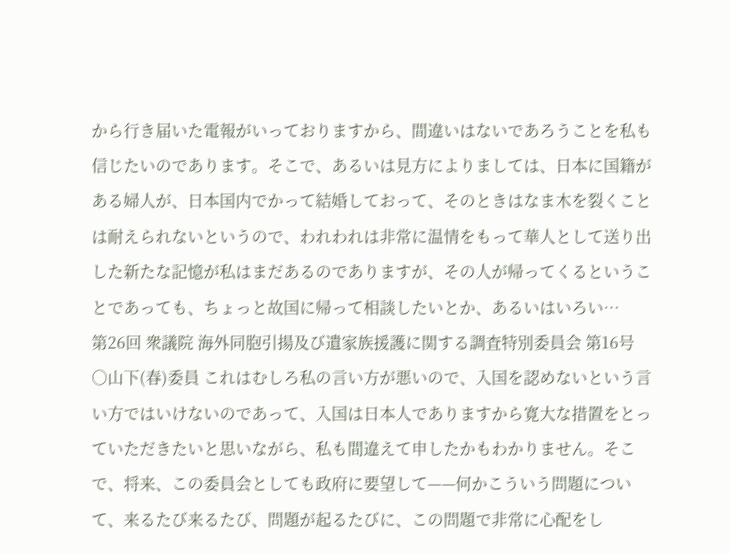から行き届いた電報がいっておりますから、間違いはないであろうことを私も信じたいのであります。そこで、あるいは見方によりましては、日本に国籍がある婦人が、日本国内でかって結婚しておって、そのときはなま木を裂くことは耐えられないというので、われわれは非常に温情をもって華人として送り出した新たな記憶が私はまだあるのでありますが、その人が帰ってくるということであっても、ちょっと故国に帰って相談したいとか、あるいはいろい…
第26回 衆議院 海外同胞引揚及び遺家族援護に関する調査特別委員会 第16号
○山下(春)委員 これはむしろ私の言い方が悪いので、入国を認めないという言い方ではいけないのであって、入国は日本人でありますから寛大な措置をとっていただきたいと思いながら、私も間違えて申したかもわかりません。そこで、将来、この委員会としても政府に要望して——何かこういう問題について、来るたび来るたび、問題が起るたびに、この問題で非常に心配をし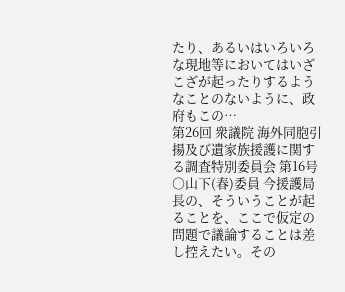たり、あるいはいろいろな現地等においてはいざこざが起ったりするようなことのないように、政府もこの…
第26回 衆議院 海外同胞引揚及び遺家族援護に関する調査特別委員会 第16号
○山下(春)委員 今援護局長の、そういうことが起ることを、ここで仮定の問題で議論することは差し控えたい。その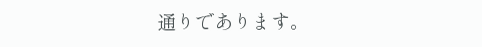通りであります。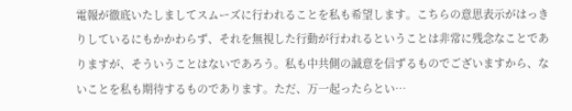電報が徹底いたしましてスムーズに行われることを私も希望します。こちらの意思表示がはっきりしているにもかかわらず、それを無視した行動が行われるということは非常に残念なことでありますが、そういうことはないであろう。私も中共側の誠意を信ずるものでございますから、ないことを私も期待するものであります。ただ、万一起ったらとい…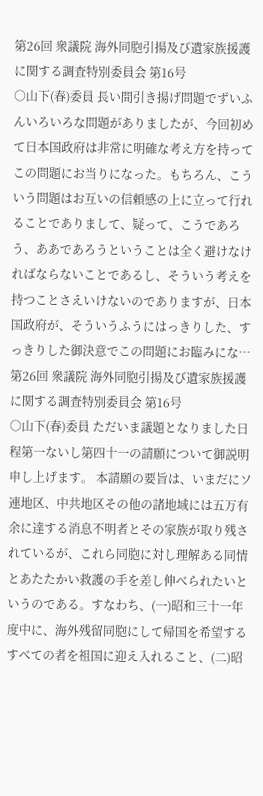第26回 衆議院 海外同胞引揚及び遺家族援護に関する調査特別委員会 第16号
○山下(春)委員 長い間引き揚げ問題でずいふんいろいろな問題がありましたが、今回初めて日本国政府は非常に明確な考え方を持ってこの問題にお当りになった。もちろん、こういう問題はお互いの信頼感の上に立って行れることでありまして、疑って、こうであろう、ああであろうということは全く避けなければならないことであるし、そういう考えを持つことさえいけないのでありますが、日本国政府が、そういうふうにはっきりした、すっきりした御決意でこの問題にお臨みにな…
第26回 衆議院 海外同胞引揚及び遺家族援護に関する調査特別委員会 第16号
○山下(春)委員 ただいま議題となりました日程第一ないし第四十一の請願について御説明申し上げます。 本請願の要旨は、いまだにソ連地区、中共地区その他の諸地域には五万有余に達する消息不明者とその家族が取り残されているが、これら同胞に対し理解ある同情とあたたかい救護の手を差し伸べられたいというのである。すなわち、(一)昭和三十一年度中に、海外残留同胞にして帰国を希望するすべての者を祖国に迎え入れること、(二)昭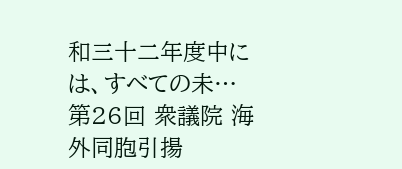和三十二年度中には、すべての未…
第26回 衆議院 海外同胞引揚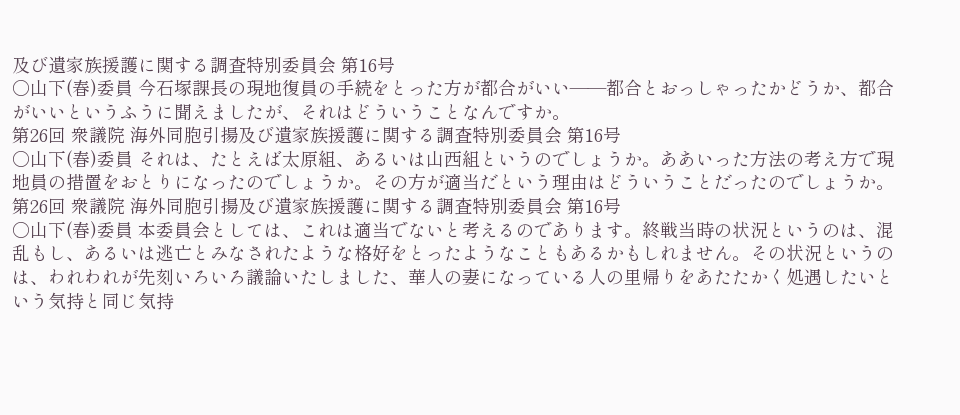及び遺家族援護に関する調査特別委員会 第16号
○山下(春)委員 今石塚課長の現地復員の手続をとった方が都合がいい——都合とおっしゃったかどうか、都合がいいというふうに聞えましたが、それはどういうことなんですか。
第26回 衆議院 海外同胞引揚及び遺家族援護に関する調査特別委員会 第16号
○山下(春)委員 それは、たとえば太原組、あるいは山西組というのでしょうか。ああいった方法の考え方で現地員の措置をおとりになったのでしょうか。その方が適当だという理由はどういうことだったのでしょうか。
第26回 衆議院 海外同胞引揚及び遺家族援護に関する調査特別委員会 第16号
○山下(春)委員 本委員会としては、これは適当でないと考えるのであります。終戦当時の状況というのは、混乱もし、あるいは逃亡とみなされたような格好をとったようなこともあるかもしれません。その状況というのは、われわれが先刻いろいろ議論いたしました、華人の妻になっている人の里帰りをあたたかく処遇したいという気持と同じ気持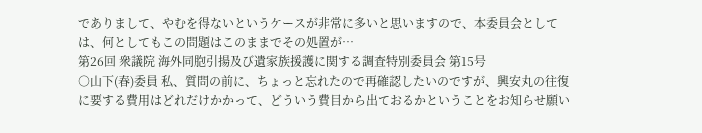でありまして、やむを得ないというケースが非常に多いと思いますので、本委員会としては、何としてもこの問題はこのままでその処置が…
第26回 衆議院 海外同胞引揚及び遺家族援護に関する調査特別委員会 第15号
○山下(春)委員 私、質問の前に、ちょっと忘れたので再確認したいのですが、興安丸の往復に要する費用はどれだけかかって、どういう費目から出ておるかということをお知らせ願い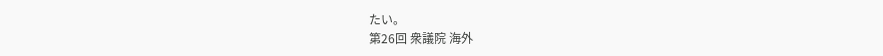たい。
第26回 衆議院 海外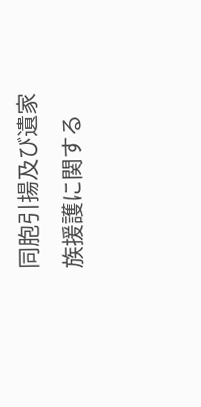同胞引揚及び遺家族援護に関する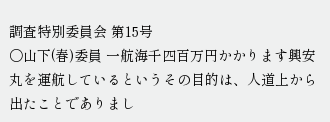調査特別委員会 第15号
○山下(春)委員 一航海千四百万円かかります興安丸を運航しているというその目的は、人道上から出たことでありまし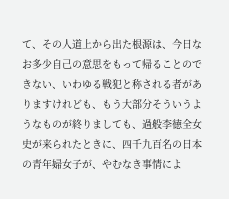て、その人道上から出た根源は、今日なお多少自己の意思をもって帰ることのできない、いわゆる戦犯と称される者がありますけれども、もう大部分そういうようなものが終りましても、過般李徳全女史が来られたときに、四千九百名の日本の青年婦女子が、やむなき事情によ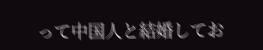って中国人と結婚してお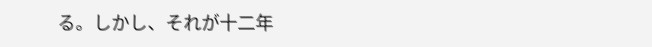る。しかし、それが十二年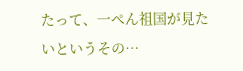たって、一ぺん祖国が見たいというその…